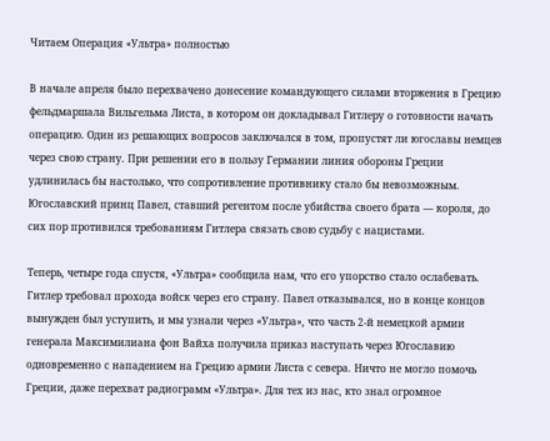Читаем Операция «Ультра» полностью

В начале апреля было перехвачено донесение командующего силами вторжения в Грецию фельдмаршала Вильгельма Листа, в котором он докладывал Гитлеру о готовности начать операцию. Один из решающих вопросов заключался в том, пропустят ли югославы немцев через свою страну. При решении его в пользу Германии линия обороны Греции удлинилась бы настолько, что сопротивление противнику стало бы невозможным. Югославский принц Павел, ставший регентом после убийства своего брата — короля, до сих пор противился требованиям Гитлера связать свою судьбу с нацистами.

Теперь, четыре года спустя, «Ультра» сообщила нам, что его упорство стало ослабевать. Гитлер требовал прохода войск через его страну. Павел отказывался, но в конце концов вынужден был уступить, и мы узнали через «Ультра», что часть 2-й немецкой армии генерала Максимилиана фон Вайха получила приказ наступать через Югославию одновременно с нападением на Грецию армии Листа с севера. Ничто не могло помочь Греции, даже перехват радиограмм «Ультра». Для тех из нас, кто знал огромное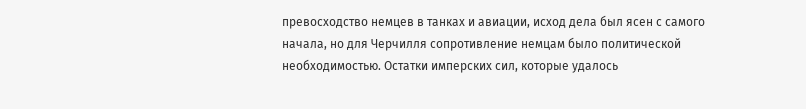превосходство немцев в танках и авиации, исход дела был ясен с самого начала, но для Черчилля сопротивление немцам было политической необходимостью. Остатки имперских сил, которые удалось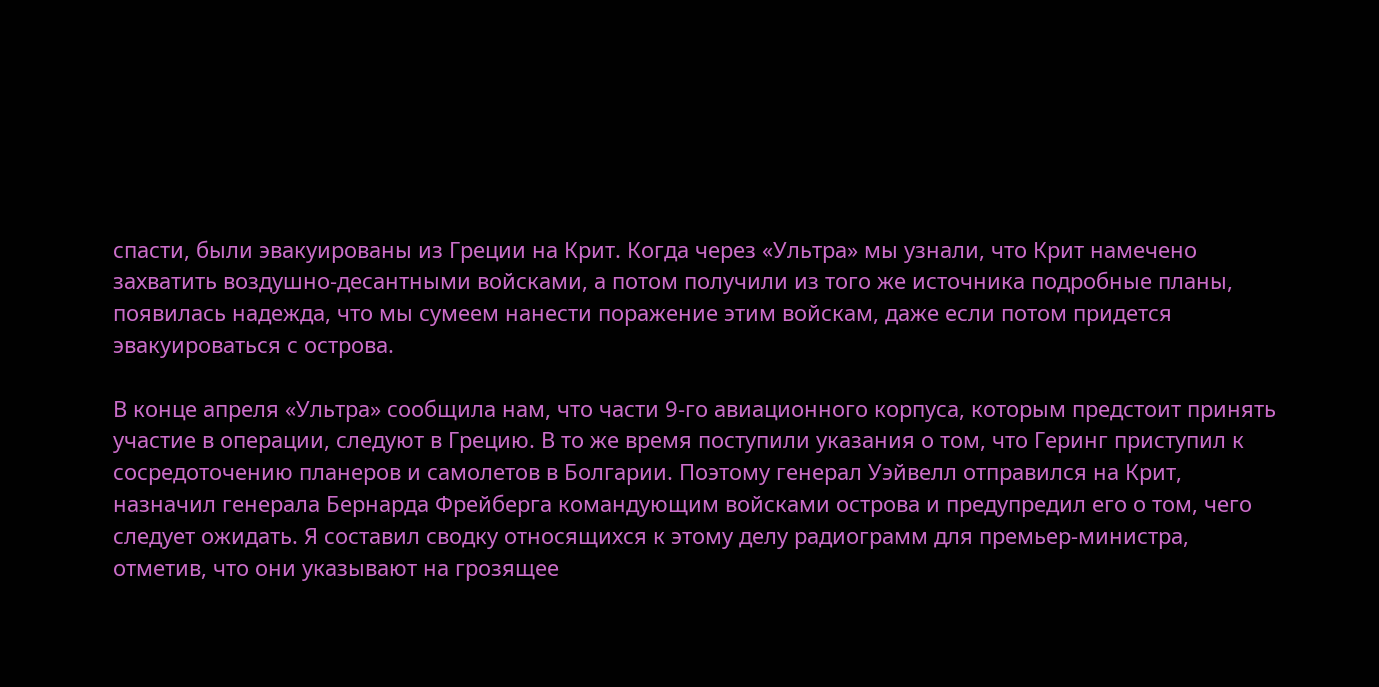спасти, были эвакуированы из Греции на Крит. Когда через «Ультра» мы узнали, что Крит намечено захватить воздушно-десантными войсками, а потом получили из того же источника подробные планы, появилась надежда, что мы сумеем нанести поражение этим войскам, даже если потом придется эвакуироваться с острова.

В конце апреля «Ультра» сообщила нам, что части 9-го авиационного корпуса, которым предстоит принять участие в операции, следуют в Грецию. В то же время поступили указания о том, что Геринг приступил к сосредоточению планеров и самолетов в Болгарии. Поэтому генерал Уэйвелл отправился на Крит, назначил генерала Бернарда Фрейберга командующим войсками острова и предупредил его о том, чего следует ожидать. Я составил сводку относящихся к этому делу радиограмм для премьер-министра, отметив, что они указывают на грозящее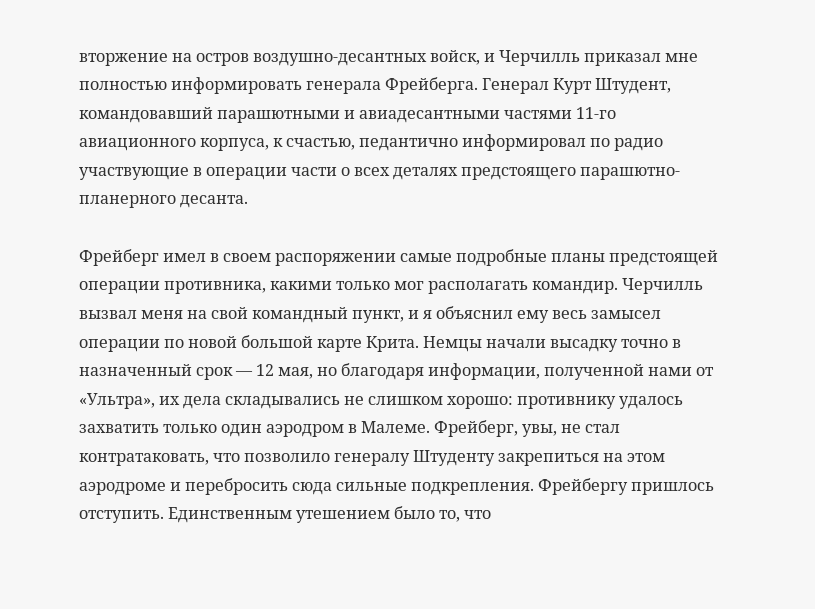вторжение на остров воздушно-десантных войск, и Черчилль приказал мне полностью информировать генерала Фрейберга. Генерал Курт Штудент, командовавший парашютными и авиадесантными частями 11-го авиационного корпуса, к счастью, педантично информировал по радио участвующие в операции части о всех деталях предстоящего парашютно-планерного десанта.

Фрейберг имел в своем распоряжении самые подробные планы предстоящей операции противника, какими только мог располагать командир. Черчилль вызвал меня на свой командный пункт, и я объяснил ему весь замысел операции по новой большой карте Крита. Немцы начали высадку точно в назначенный срок — 12 мая, но благодаря информации, полученной нами от «Ультра», их дела складывались не слишком хорошо: противнику удалось захватить только один аэродром в Малеме. Фрейберг, увы, не стал контратаковать, что позволило генералу Штуденту закрепиться на этом аэродроме и перебросить сюда сильные подкрепления. Фрейбергу пришлось отступить. Единственным утешением было то, что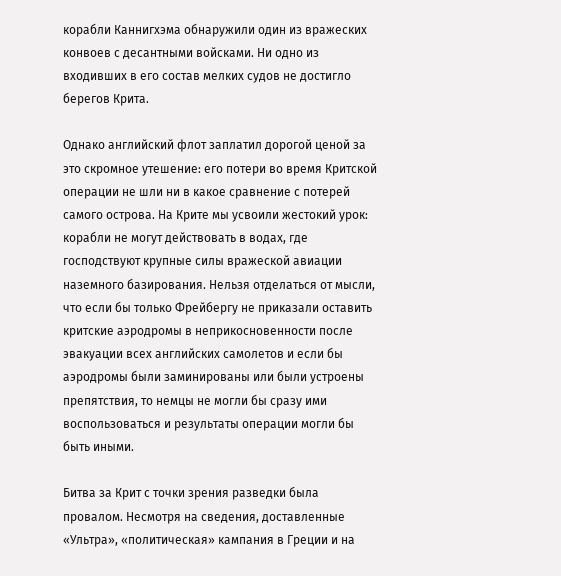корабли Каннигхэма обнаружили один из вражеских конвоев с десантными войсками. Ни одно из входивших в его состав мелких судов не достигло берегов Крита.

Однако английский флот заплатил дорогой ценой за это скромное утешение: его потери во время Критской операции не шли ни в какое сравнение с потерей самого острова. На Крите мы усвоили жестокий урок: корабли не могут действовать в водах, где господствуют крупные силы вражеской авиации наземного базирования. Нельзя отделаться от мысли, что если бы только Фрейбергу не приказали оставить критские аэродромы в неприкосновенности после эвакуации всех английских самолетов и если бы аэродромы были заминированы или были устроены препятствия, то немцы не могли бы сразу ими воспользоваться и результаты операции могли бы быть иными.

Битва за Крит с точки зрения разведки была провалом. Несмотря на сведения, доставленные «Ультра», «политическая» кампания в Греции и на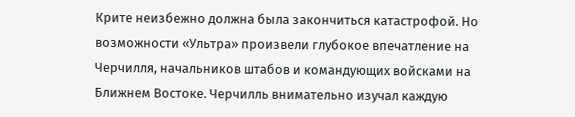Крите неизбежно должна была закончиться катастрофой. Но возможности «Ультра» произвели глубокое впечатление на Черчилля, начальников штабов и командующих войсками на Ближнем Востоке. Черчилль внимательно изучал каждую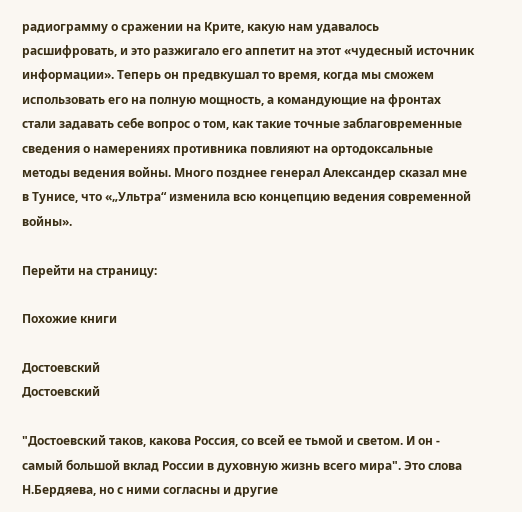радиограмму о сражении на Крите, какую нам удавалось расшифровать, и это разжигало его аппетит на этот «чудесный источник информации». Теперь он предвкушал то время, когда мы сможем использовать его на полную мощность, а командующие на фронтах стали задавать себе вопрос о том, как такие точные заблаговременные сведения о намерениях противника повлияют на ортодоксальные методы ведения войны. Много позднее генерал Александер сказал мне в Тунисе, что «„Ультра“ изменила всю концепцию ведения современной войны».

Перейти на страницу:

Похожие книги

Достоевский
Достоевский

"Достоевский таков, какова Россия, со всей ее тьмой и светом. И он - самый большой вклад России в духовную жизнь всего мира". Это слова Н.Бердяева, но с ними согласны и другие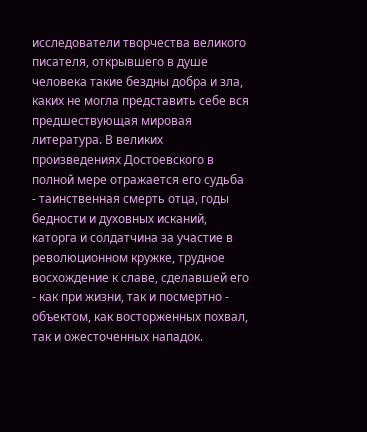исследователи творчества великого писателя, открывшего в душе человека такие бездны добра и зла, каких не могла представить себе вся предшествующая мировая литература. В великих произведениях Достоевского в полной мере отражается его судьба - таинственная смерть отца, годы бедности и духовных исканий, каторга и солдатчина за участие в революционном кружке, трудное восхождение к славе, сделавшей его - как при жизни, так и посмертно - объектом, как восторженных похвал, так и ожесточенных нападок.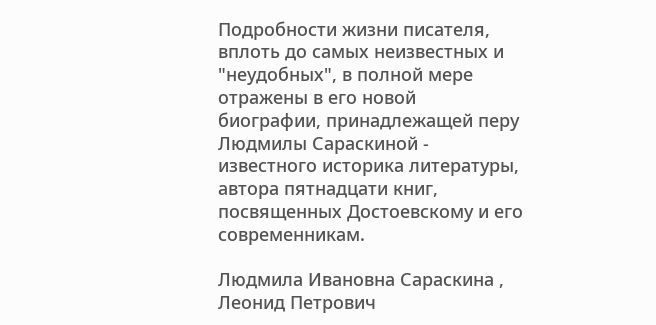Подробности жизни писателя, вплоть до самых неизвестных и "неудобных", в полной мере отражены в его новой биографии, принадлежащей перу Людмилы Сараскиной - известного историка литературы, автора пятнадцати книг, посвященных Достоевскому и его современникам.

Людмила Ивановна Сараскина , Леонид Петрович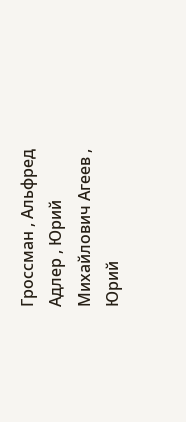Гроссман , Альфред Адлер , Юрий Михайлович Агеев , Юрий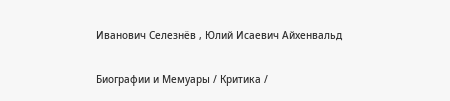Иванович Селезнёв , Юлий Исаевич Айхенвальд

Биографии и Мемуары / Критика /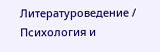Литературоведение / Психология и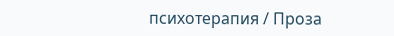психотерапия / Проза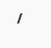/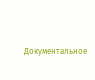Документальное